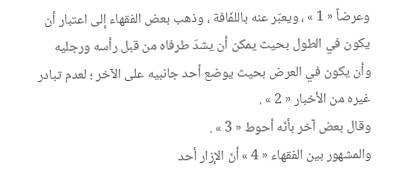وعرضاً « 1 » ، ويعبّر عنه باللفّافة ، وذهب بعض الفقهاء إلى اعتبار أن يكون في الطول بحيث يمكن أن يشدّ طرفاه من قبل رأسه ورجليه وأن يكون في العرض بحيث يوضع أحد جانبيه على الآخر ؛ لعدم تبادر غيره من الأخبار « 2 » .
وقال بعض آخر بأنّه أحوط « 3 » .
والمشهور بين الفقهاء « 4 » أنّ الإزار أحد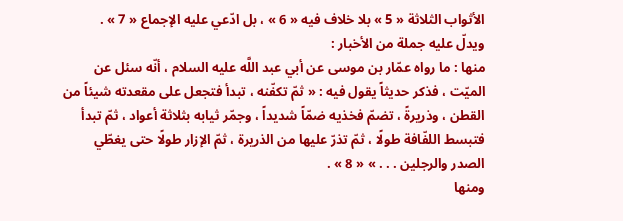الأثواب الثلاثة « 5 » بلا خلاف فيه « 6 » ، بل ادّعي عليه الإجماع « 7 » .
ويدلّ عليه جملة من الأخبار :
منها : ما رواه عمّار بن موسى عن أبي عبد اللَّه عليه السلام ، أنّه سئل عن الميّت ، فذكر حديثاً يقول فيه : « ثمّ تكفّنه ، تبدأ فتجعل على مقعدته شيئاً من القطن ، وذريرةً ، تضمّ فخذيه ضمّاً شديداً ، وجمّر ثيابه بثلاثة أعواد ، ثمّ تبدأ فتبسط اللفّافة طولًا ، ثمّ تذرّ عليها من الذريرة ، ثمّ الإزار طولًا حتى يغطّي الصدر والرجلين . . . » « 8 » .
ومنها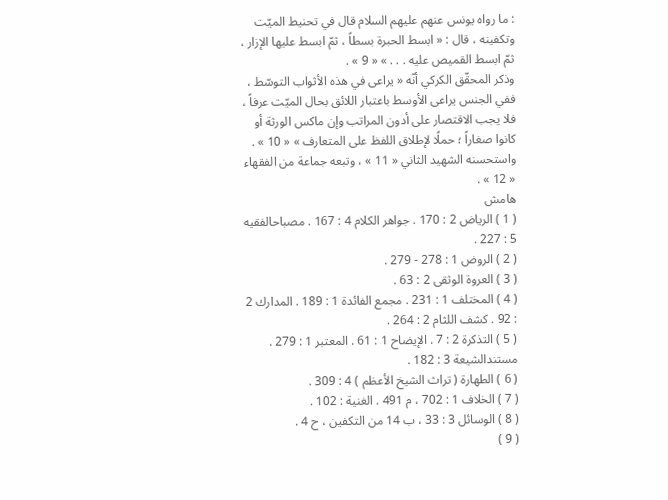: ما رواه يونس عنهم عليهم السلام قال في تحنيط الميّت وتكفينه ، قال : « ابسط الحبرة بسطاً ، ثمّ ابسط عليها الإزار ، ثمّ ابسط القميص عليه . . . » « 9 » .
وذكر المحقّق الكركي أنّه « يراعى في هذه الأثواب التوسّط ، ففي الجنس يراعى الأوسط باعتبار اللائق بحال الميّت عرفاً ، فلا يجب الاقتصار على أدون المراتب وإن ماكس الورثة أو كانوا صغاراً ؛ حملًا لإطلاق اللفظ على المتعارف » « 10 » .
واستحسنه الشهيد الثاني « 11 » ، وتبعه جماعة من الفقهاء « 12 » .
هامش
( 1 ) الرياض 2 : 170 . جواهر الكلام 4 : 167 . مصباحالفقيه 5 : 227 .
( 2 ) الروض 1 : 278 - 279 .
( 3 ) العروة الوثقى 2 : 63 .
( 4 ) المختلف 1 : 231 . مجمع الفائدة 1 : 189 . المدارك 2 : 92 . كشف اللثام 2 : 264 .
( 5 ) التذكرة 2 : 7 . الإيضاح 1 : 61 . المعتبر 1 : 279 . مستندالشيعة 3 : 182 .
( 6 ) الطهارة ( تراث الشيخ الأعظم ) 4 : 309 .
( 7 ) الخلاف 1 : 702 ، م 491 . الغنية : 102 .
( 8 ) الوسائل 3 : 33 ، ب 14 من التكفين ، ح 4 .
( 9 )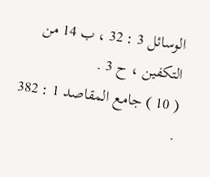الوسائل 3 : 32 ، ب 14 من التكفين ، ح 3 .
( 10 ) جامع المقاصد 1 : 382 .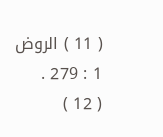( 11 ) الروض 1 : 279 .
( 12 )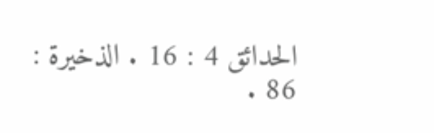الحدائق 4 : 16 . الذخيرة : 86 .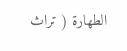الطهارة ( تراث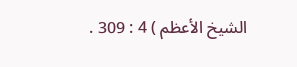الشيخ الأعظم ) 4 : 309 .